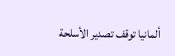ألمانيا توقف تصدير الأسلحة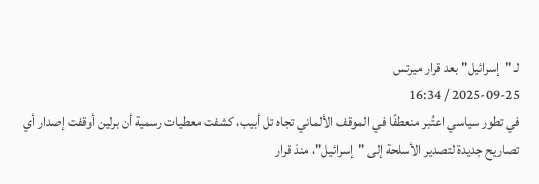لـ "إسرائيل" بعد قرار ميرتس
2025-09-25 / 16:34
في تطور سياسي اعتُبر منعطفًا في الموقف الألماني تجاه تل أبيب، كشفت معطيات رسمية أن برلين أوقفت إصدار أي تصاريح جديدة لتصدير الأسلحة إلى "إسرائيل"، منذ قرار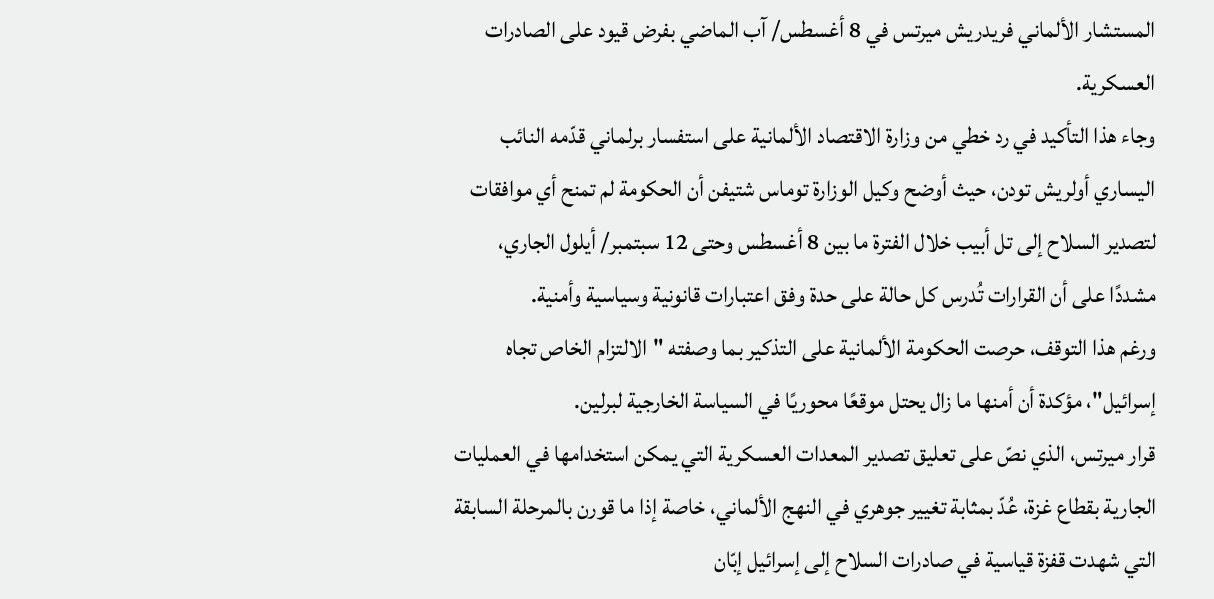المستشار الألماني فريدريش ميرتس في 8 أغسطس/ آب الماضي بفرض قيود على الصادرات العسكرية.
وجاء هذا التأكيد في رد خطي من وزارة الاقتصاد الألمانية على استفسار برلماني قدّمه النائب اليساري أولريش تودن، حيث أوضح وكيل الوزارة توماس شتيفن أن الحكومة لم تمنح أي موافقات لتصدير السلاح إلى تل أبيب خلال الفترة ما بين 8 أغسطس وحتى 12 سبتمبر/ أيلول الجاري، مشددًا على أن القرارات تُدرس كل حالة على حدة وفق اعتبارات قانونية وسياسية وأمنية.
ورغم هذا التوقف، حرصت الحكومة الألمانية على التذكير بما وصفته "الالتزام الخاص تجاه إسرائيل"، مؤكدة أن أمنها ما زال يحتل موقعًا محوريًا في السياسة الخارجية لبرلين.
قرار ميرتس، الذي نصّ على تعليق تصدير المعدات العسكرية التي يمكن استخدامها في العمليات الجارية بقطاع غزة، عُدّ بمثابة تغيير جوهري في النهج الألماني، خاصة إذا ما قورن بالمرحلة السابقة التي شهدت قفزة قياسية في صادرات السلاح إلى إسرائيل إبّان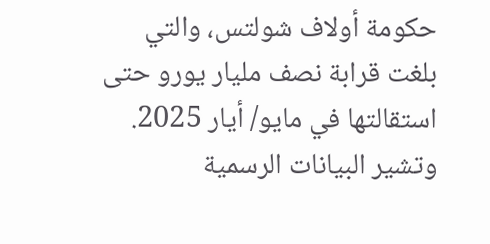حكومة أولاف شولتس، والتي بلغت قرابة نصف مليار يورو حتى استقالتها في مايو/ أيار 2025.
وتشير البيانات الرسمية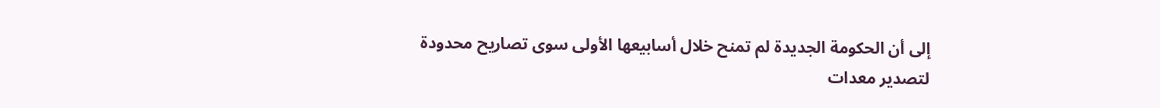إلى أن الحكومة الجديدة لم تمنح خلال أسابيعها الأولى سوى تصاريح محدودة لتصدير معدات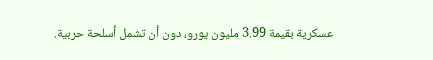عسكرية بقيمة 3.99 مليون يورو، دون أن تشمل أسلحة حربية.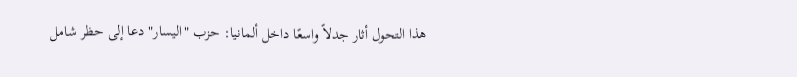هذا التحول أثار جدلاً واسعًا داخل ألمانيا: حزب "اليسار" دعا إلى حظر شامل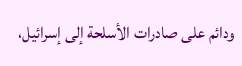ودائم على صادرات الأسلحة إلى إسرائيل،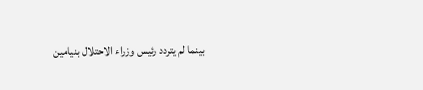بينما لم يتردد رئيس وزراء الاحتلال بنيامين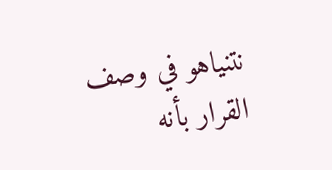نتنياهو في وصف القرار بأنه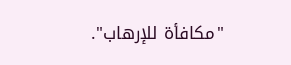"مكافأة للإرهاب".